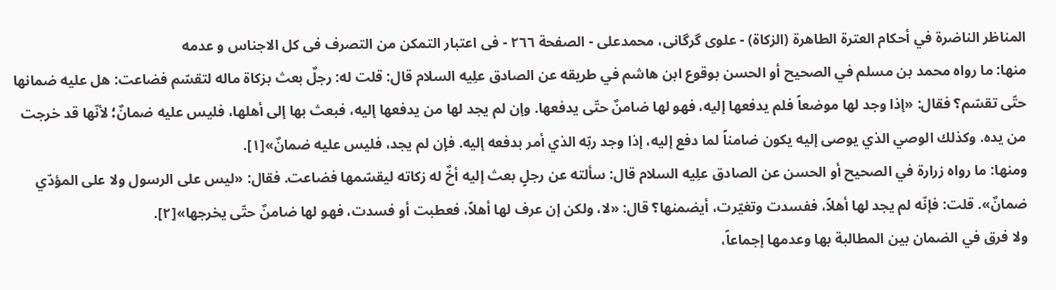المناظر الناضرة في أحکام العترة الطاهرة (الزکاة) - علوی گرگانی، محمدعلی - الصفحة ٢٦٦ - فی اعتبار التمکن من التصرف فی کل الاجناس و عدمه
منها: ما رواه محمد بن مسلم في الصحيح أو الحسن بوقوع ابن هاشم في طريقه عن الصادق علِیه السلام قال: قلت له: رجلٌ بعث بزكاة ماله لتقسّم فضاعت: هل عليه ضمانها حتّى تقسّم؟ فقال: «إذا وجد لها موضعاً فلم يدفعها إليه، فهو لها ضامنٌ حتّى يدفعها. وإن لم يجد لها من يدفعها إليه، فبعث بها إلى أهلها، فليس عليه ضمانٌ؛ لأنّها قد خرجت من يده. وكذلك الوصي الذي يوصى إليه يكون ضامناً لما دفع إليه، إذا وجد ربّه الذي أمر بدفعه إليه. فإن لم يجد، فليس عليه ضمانٌ»[١].
ومنها: ما رواه زرارة في الصحيح أو الحسن عن الصادق علِیه السلام قال: سألته عن رجلٍ بعث إليه أخٌ له زكاته ليقسّمها فضاعت. فقال: «ليس على الرسول ولا على المؤدّي ضمانٌ». قلت: فإنّه لم يجد لها أهلاً، ففسدت وتغيّرت، أيضمنها؟ قال: «لا، ولكن إن عرف لها أهلاً، فعطبت أو فسدت، فهو لها ضامنٌ حتّى يخرجها»[٢].
ولا فرق في الضمان بين المطالبة بها وعدمها إجماعاً،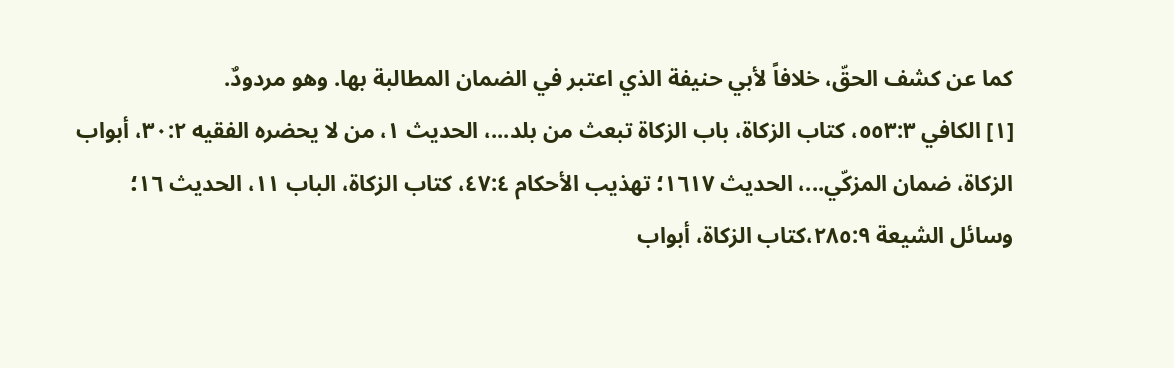كما عن كشف الحقّ، خلافاً لأبي حنيفة الذي اعتبر في الضمان المطالبة بها. وهو مردودٌ.
[١] الكافي ٥٥٣:٣، كتاب الزكاة، باب الزكاة تبعث من بلد...، الحديث ١، من لا يحضره الفقيه ٣٠:٢، أبواب الزكاة، ضمان المزكّي...، الحديث ١٦١٧؛ تهذيب الأحكام ٤٧:٤، كتاب الزكاة، الباب ١١، الحديث ١٦؛ وسائل الشيعة ٢٨٥:٩،كتاب الزكاة، أبواب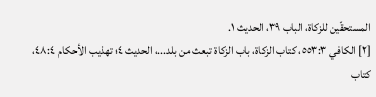المستحقّين للزكاة، الباب ٣٩، الحديث ١.
[٢] الكافي ٥٥٣:٣، كتاب الزكاة، باب الزكاة تبعث من بلد...، الحديث ٤؛ تهذيب الأحكام ٤٨:٤، كتاب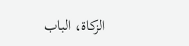الزكاة، الباب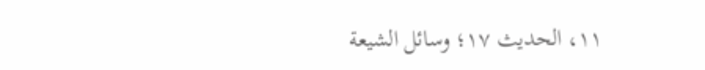١١، الحديث ١٧؛ وسائل الشيعة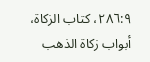٢٨٦:٩، كتاب الزكاة، أبواب زكاة الذهب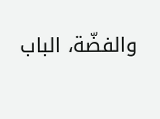والفضّة، الباب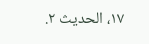١٧، الحديث ٢.